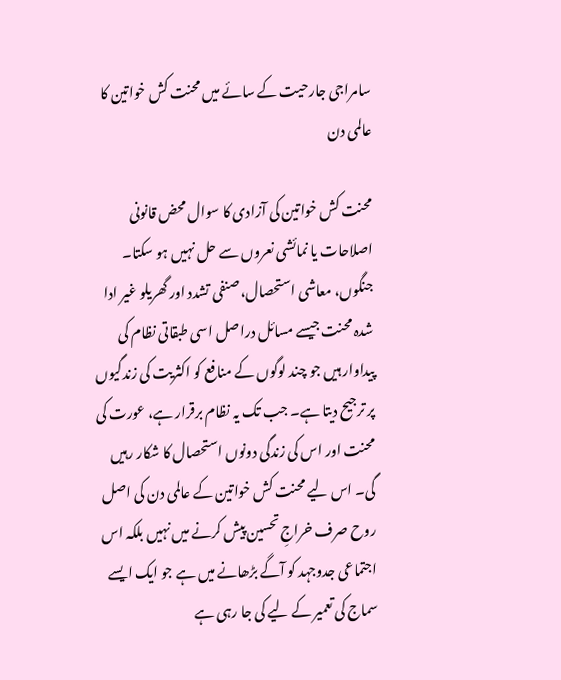سامراجی جارحیت کے سائے میں محنت کش خواتین کا عالمی دن

محنت کش خواتین کی آزادی کا سوال محض قانونی اصلاحات یا نمائشی نعروں سے حل نہیں ہو سکتا۔ جنگوں، معاشی استحصال، صنفی تشدد اور گھریلو غیر ادا شدہ محنت جیسے مسائل دراصل اسی طبقاتی نظام کی پیداوار ہیں جو چند لوگوں کے منافع کو اکثریت کی زندگیوں پر ترجیح دیتا ہے۔ جب تک یہ نظام برقرار ہے، عورت کی محنت اور اس کی زندگی دونوں استحصال کا شکار رہیں گی۔ اس لیے محنت کش خواتین کے عالمی دن کی اصل روح صرف خراجِ تحسین پیش کرنے میں نہیں بلکہ اس اجتماعی جدوجہد کو آگے بڑھانے میں ہے جو ایک ایسے سماج کی تعمیر کے لیے کی جا رہی ہے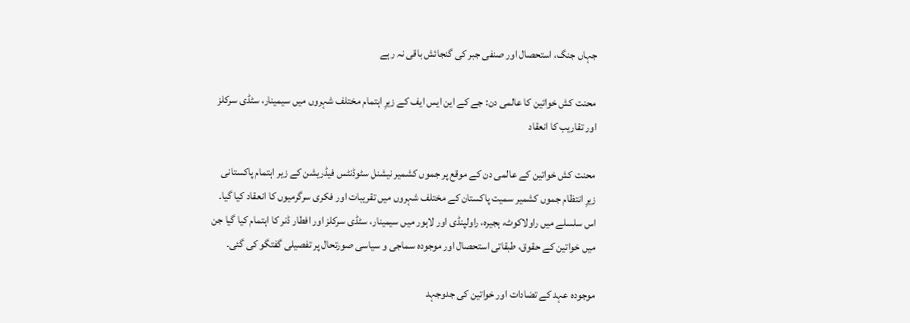جہاں جنگ، استحصال اور صنفی جبر کی گنجائش باقی نہ رہے

محنت کش خواتین کا عالمی دن: جے کے این ایس ایف کے زیرِ اہتمام مختلف شہروں میں سیمینار، سٹڈی سرکلز اور تقاریب کا انعقاد

محنت کش خواتین کے عالمی دن کے موقع پر جموں کشمیر نیشنل سٹوڈنٹس فیڈریشن کے زیر اہتمام پاکستانی زیرِ انتظام جموں کشمیر سمیت پاکستان کے مختلف شہروں میں تقریبات اور فکری سرگرمیوں کا انعقاد کیا گیا۔ اس سلسلے میں راولاکوٹ، ہجیرہ، راولپنڈی اور لاہور میں سیمینار، سٹڈی سرکلز اور افطار ڈنر کا اہتمام کیا گیا جن میں خواتین کے حقوق، طبقاتی استحصال اور موجودہ سماجی و سیاسی صورتحال پر تفصیلی گفتگو کی گئی۔

موجودہ عہد کے تضادات اور خواتین کی جدوجہد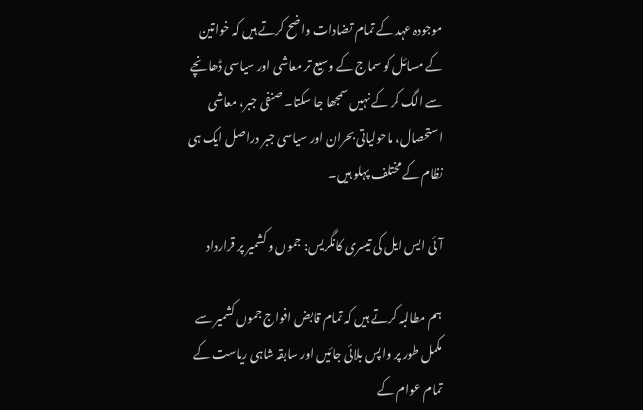موجودہ عہد کے تمام تضادات واضح کرتے ہیں کہ خواتین کے مسائل کو سماج کے وسیع تر معاشی اور سیاسی ڈھانچے سے الگ کر کے نہیں سمجھا جا سکتا۔ صنفی جبر، معاشی استحصال، ماحولیاتی بحران اور سیاسی جبر دراصل ایک ہی نظام کے مختلف پہلو ہیں۔

آئی ایس ایل کی تیسری کانگریس: جموں و کشمیر پر قرارداد

ہم مطالبہ کرتے ہیں کہ تمام قابض افواج جموں کشمیر سے مکمل طور پر واپس بلائی جائیں اور سابقہ شاہی ریاست کے تمام عوام کے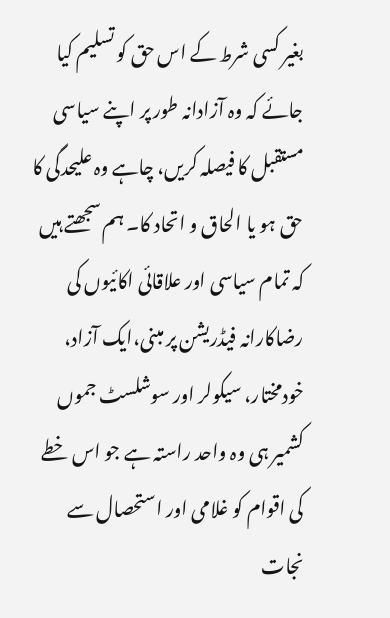بغیر کسی شرط کے اس حق کو تسلیم کیا جائے کہ وہ آزادانہ طور پر اپنے سیاسی مستقبل کا فیصلہ کریں، چاہے وہ علیحدگی کا حق ہو یا الحاق و اتحاد کا۔ ہم سجھتے ہیں کہ تمام سیاسی اور علاقائی اکائیوں کی رضاکارانہ فیڈریشن پر مبنی،ایک آزاد، خودمختار، سیکولر اور سوشلسٹ جموں کشمیر ہی وہ واحد راستہ ہے جو اس خطے کی اقوام کو غلامی اور استحصال سے نجات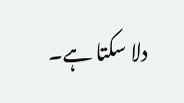دلا سکتا ہے۔